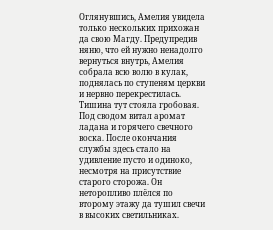Оглянувшись, Амелия увидела только нескольких прихожан да свою Магду. Предупредив няню, что ей нужно ненадолго вернуться внутрь, Амелия собрала всю волю в кулак, поднялась по ступеням церкви и нервно перекрестилась. Тишина тут стояла гробовая. Под сводом витал аромат ладана и горячего свечного воска. После окончания службы здесь стало на удивление пусто и одиноко, несмотря на присутствие старого сторожа. Он неторопливо плёлся по второму этажу да тушил свечи в высоких светильниках.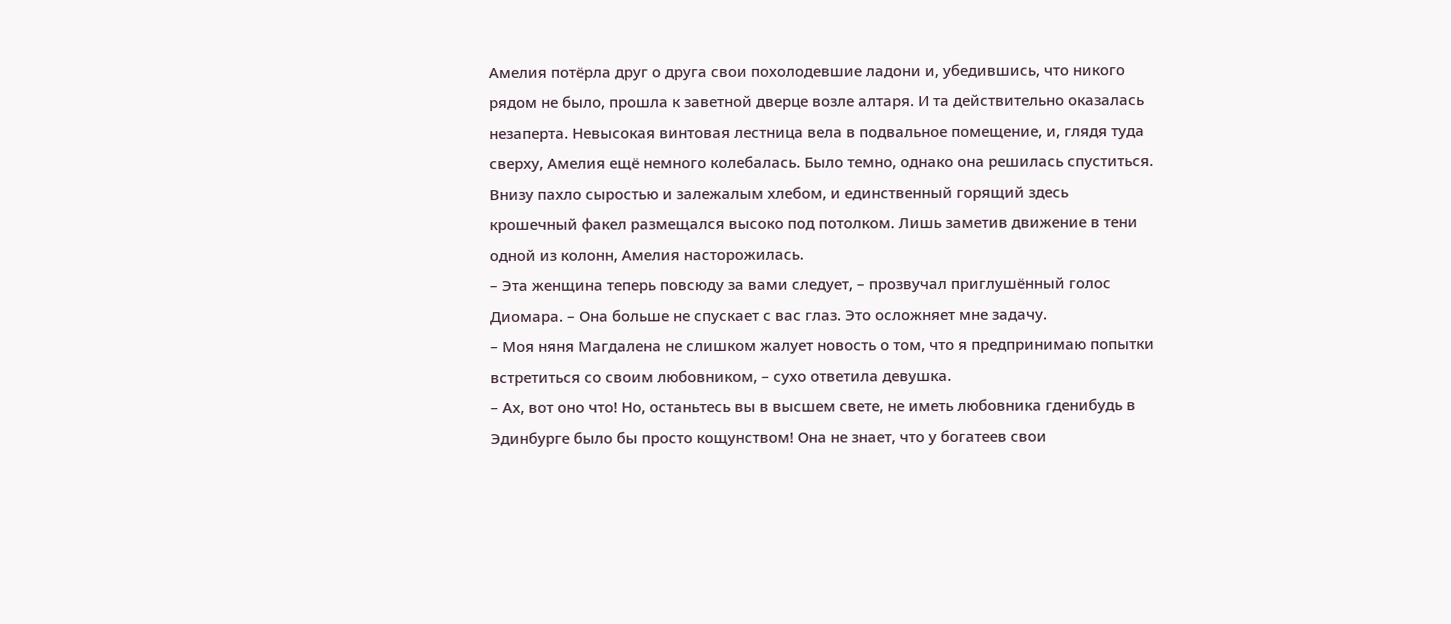Амелия потёрла друг о друга свои похолодевшие ладони и, убедившись, что никого рядом не было, прошла к заветной дверце возле алтаря. И та действительно оказалась незаперта. Невысокая винтовая лестница вела в подвальное помещение, и, глядя туда сверху, Амелия ещё немного колебалась. Было темно, однако она решилась спуститься. Внизу пахло сыростью и залежалым хлебом, и единственный горящий здесь крошечный факел размещался высоко под потолком. Лишь заметив движение в тени одной из колонн, Амелия насторожилась.
– Эта женщина теперь повсюду за вами следует, – прозвучал приглушённый голос Диомара. – Она больше не спускает с вас глаз. Это осложняет мне задачу.
– Моя няня Магдалена не слишком жалует новость о том, что я предпринимаю попытки встретиться со своим любовником, – сухо ответила девушка.
– Ах, вот оно что! Но, останьтесь вы в высшем свете, не иметь любовника гденибудь в Эдинбурге было бы просто кощунством! Она не знает, что у богатеев свои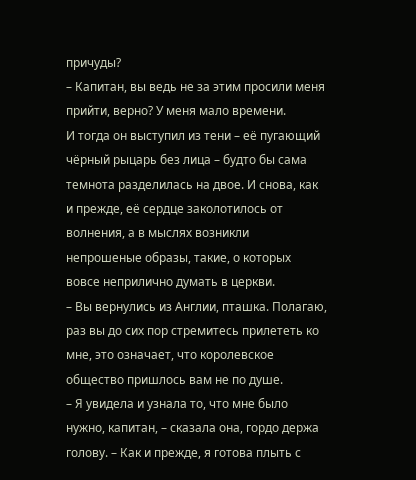причуды?
– Капитан, вы ведь не за этим просили меня прийти, верно? У меня мало времени.
И тогда он выступил из тени – её пугающий чёрный рыцарь без лица – будто бы сама темнота разделилась на двое. И снова, как и прежде, её сердце заколотилось от волнения, а в мыслях возникли непрошеные образы, такие, о которых вовсе неприлично думать в церкви.
– Вы вернулись из Англии, пташка. Полагаю, раз вы до сих пор стремитесь прилететь ко мне, это означает, что королевское общество пришлось вам не по душе.
– Я увидела и узнала то, что мне было нужно, капитан, – сказала она, гордо держа голову. – Как и прежде, я готова плыть с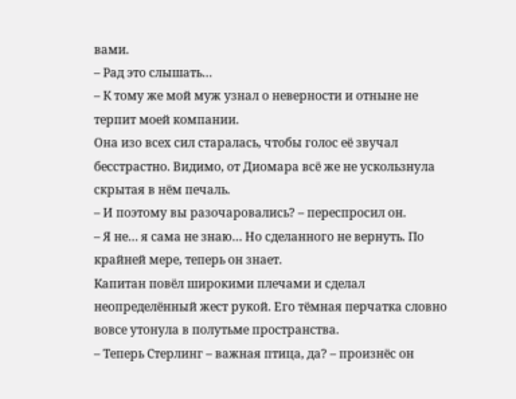вами.
– Рад это слышать…
– К тому же мой муж узнал о неверности и отныне не терпит моей компании.
Она изо всех сил старалась, чтобы голос её звучал бесстрастно. Видимо, от Диомара всё же не ускользнула скрытая в нём печаль.
– И поэтому вы разочаровались? – переспросил он.
– Я не… я сама не знаю… Но сделанного не вернуть. По крайней мере, теперь он знает.
Капитан повёл широкими плечами и сделал неопределённый жест рукой. Его тёмная перчатка словно вовсе утонула в полутьме пространства.
– Теперь Стерлинг – важная птица, да? – произнёс он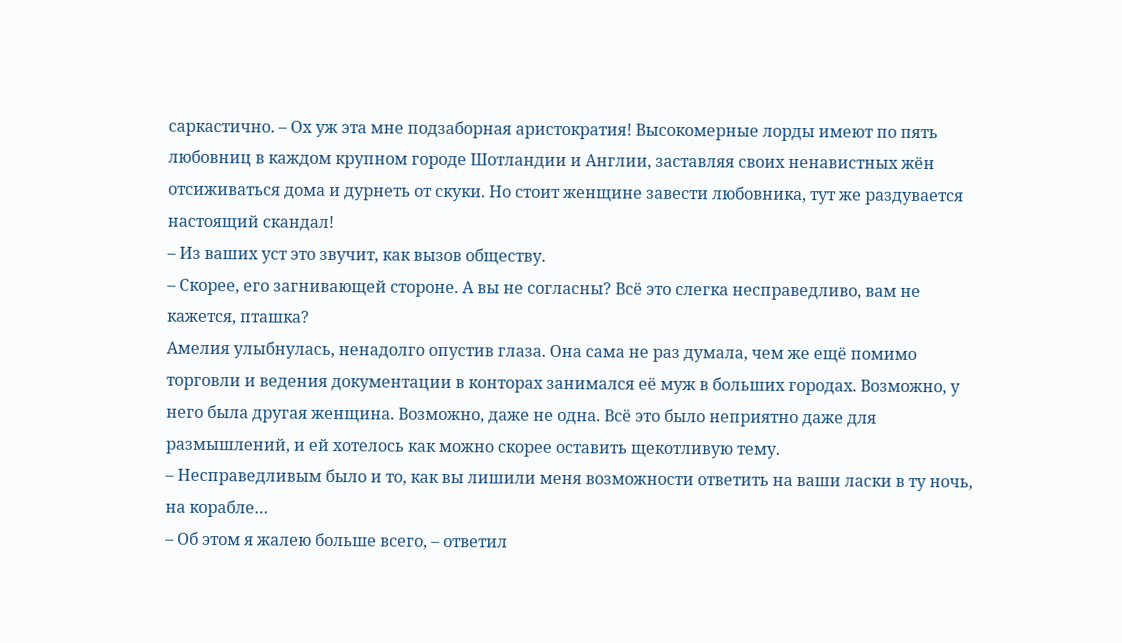саркастично. – Ох уж эта мне подзаборная аристократия! Высокомерные лорды имеют по пять любовниц в каждом крупном городе Шотландии и Англии, заставляя своих ненавистных жён отсиживаться дома и дурнеть от скуки. Но стоит женщине завести любовника, тут же раздувается настоящий скандал!
– Из ваших уст это звучит, как вызов обществу.
– Скорее, его загнивающей стороне. А вы не согласны? Всё это слегка несправедливо, вам не кажется, пташка?
Амелия улыбнулась, ненадолго опустив глаза. Она сама не раз думала, чем же ещё помимо торговли и ведения документации в конторах занимался её муж в больших городах. Возможно, у него была другая женщина. Возможно, даже не одна. Всё это было неприятно даже для размышлений, и ей хотелось как можно скорее оставить щекотливую тему.
– Несправедливым было и то, как вы лишили меня возможности ответить на ваши ласки в ту ночь, на корабле…
– Об этом я жалею больше всего, – ответил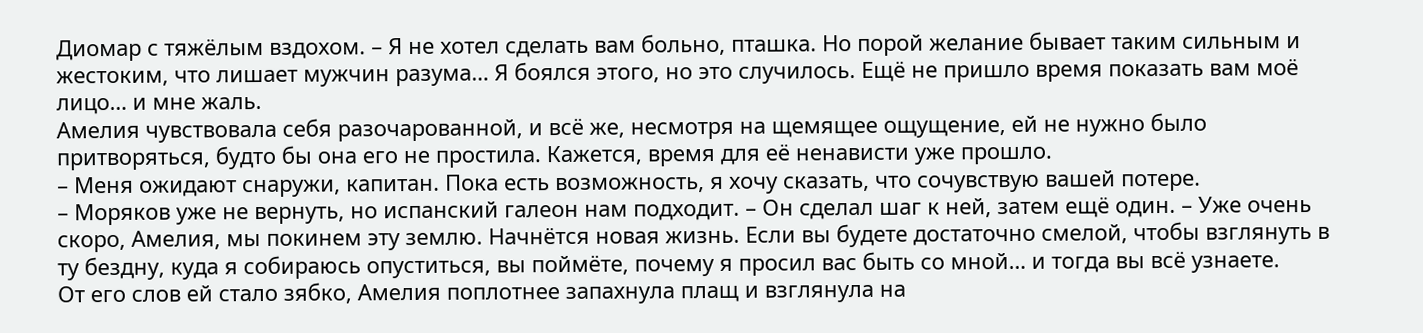Диомар с тяжёлым вздохом. – Я не хотел сделать вам больно, пташка. Но порой желание бывает таким сильным и жестоким, что лишает мужчин разума… Я боялся этого, но это случилось. Ещё не пришло время показать вам моё лицо… и мне жаль.
Амелия чувствовала себя разочарованной, и всё же, несмотря на щемящее ощущение, ей не нужно было притворяться, будто бы она его не простила. Кажется, время для её ненависти уже прошло.
– Меня ожидают снаружи, капитан. Пока есть возможность, я хочу сказать, что сочувствую вашей потере.
– Моряков уже не вернуть, но испанский галеон нам подходит. – Он сделал шаг к ней, затем ещё один. – Уже очень скоро, Амелия, мы покинем эту землю. Начнётся новая жизнь. Если вы будете достаточно смелой, чтобы взглянуть в ту бездну, куда я собираюсь опуститься, вы поймёте, почему я просил вас быть со мной… и тогда вы всё узнаете.
От его слов ей стало зябко, Амелия поплотнее запахнула плащ и взглянула на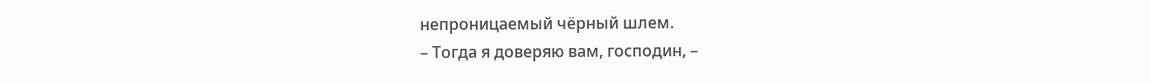непроницаемый чёрный шлем.
– Тогда я доверяю вам, господин, –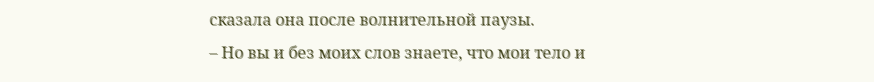сказала она после волнительной паузы.
– Но вы и без моих слов знаете, что мои тело и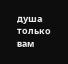душа только вам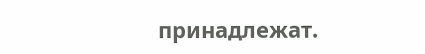принадлежат.